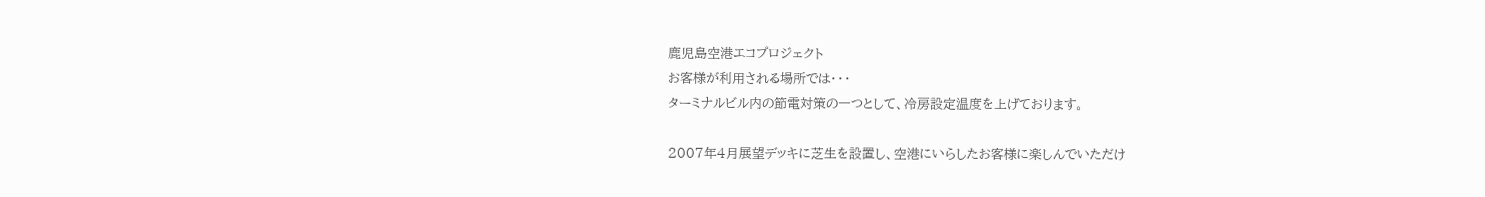鹿児島空港エコプロジェクト
お客様が利用される場所では・・・
ターミナルビル内の節電対策の一つとして、冷房設定温度を上げております。

2007年4月展望デッキに芝生を設置し、空港にいらしたお客様に楽しんでいただけ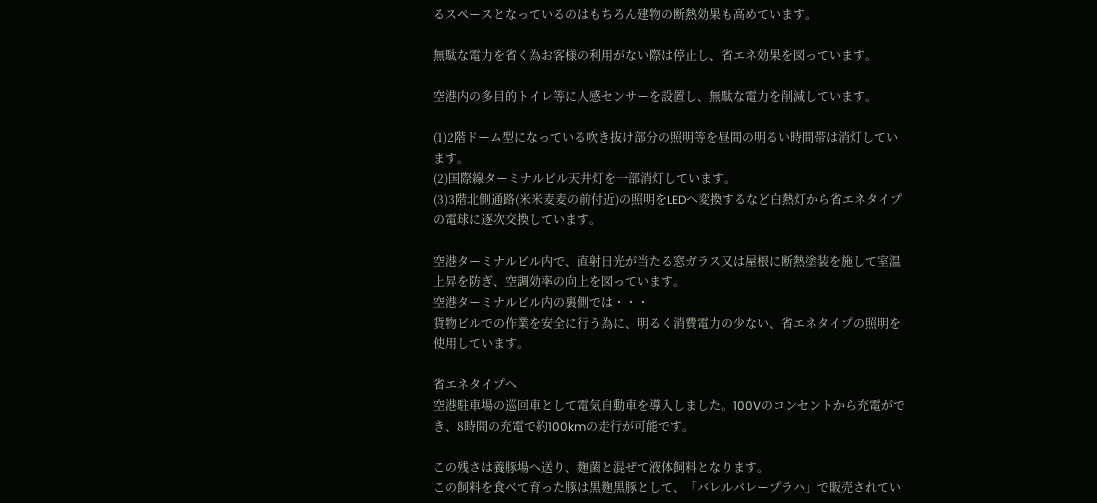るスペースとなっているのはもちろん建物の断熱効果も高めています。

無駄な電力を省く為お客様の利用がない際は停止し、省エネ効果を図っています。

空港内の多目的トイレ等に人感センサーを設置し、無駄な電力を削減しています。

(1)2階ドーム型になっている吹き抜け部分の照明等を昼間の明るい時間帯は消灯しています。
(2)国際線ターミナルビル天井灯を一部消灯しています。
(3)3階北側通路(米米麦麦の前付近)の照明をLEDへ変換するなど白熱灯から省エネタイプの電球に逐次交換しています。

空港ターミナルビル内で、直射日光が当たる窓ガラス又は屋根に断熱塗装を施して室温上昇を防ぎ、空調効率の向上を図っています。
空港ターミナルビル内の裏側では・・・
貨物ビルでの作業を安全に行う為に、明るく消費電力の少ない、省エネタイプの照明を使用しています。

省エネタイプへ
空港駐車場の巡回車として電気自動車を導入しました。100Vのコンセントから充電ができ、8時間の充電で約100kmの走行が可能です。

この残さは養豚場へ送り、麹菌と混ぜて液体飼料となります。
この飼料を食べて育った豚は黒麹黒豚として、「バレルバレープラハ」で販売されてい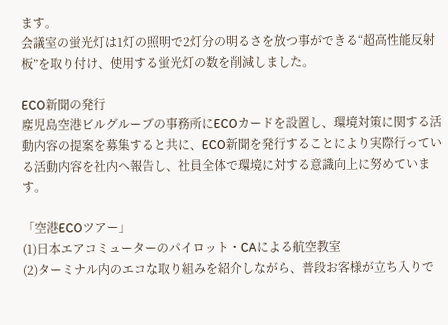ます。
会議室の蛍光灯は1灯の照明で2灯分の明るさを放つ事ができる“超高性能反射板”を取り付け、使用する蛍光灯の数を削減しました。

ECO新聞の発行
塵児島空港ビルグルーブの事務所にECOカードを設置し、環境対策に関する活動内容の提案を募集すると共に、ECO新聞を発行することにより実際行っている活動内容を社内へ報告し、社員全体で環境に対する意識向上に努めています。

「空港ECOツアー」
(1)日本エアコミューターのパイロット・CAによる航空教室
(2)ターミナル内のエコな取り組みを紹介しながら、普段お客様が立ち入りで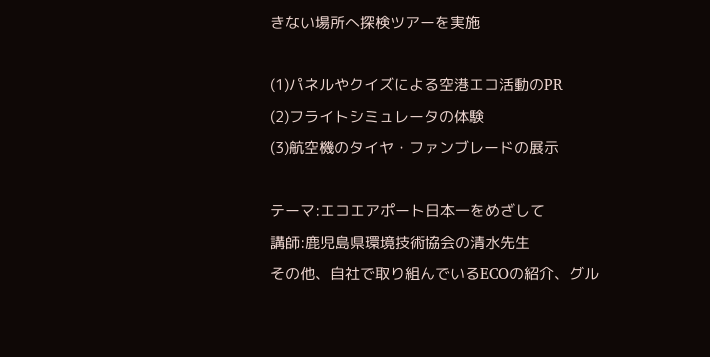きない場所へ探検ツアーを実施

(1)パネルやクイズによる空港エコ活動のPR
(2)フライトシミュレータの体験
(3)航空機のタイヤ・ファンブレードの展示

テーマ:エコエアポート日本一をめざして
講師:鹿児島県環境技術協会の清水先生
その他、自社で取り組んでいるECOの紹介、グル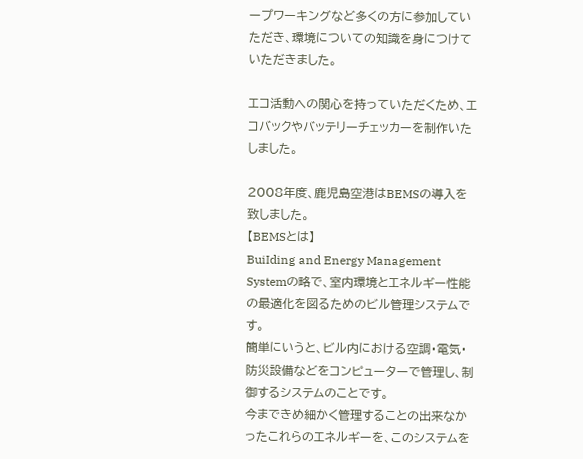ープワーキングなど多くの方に参加していただき、環境についての知識を身につけていただきました。

エコ活動への関心を持っていただくため、エコバックやバッテリーチェッカーを制作いたしました。

2008年度、鹿児島空港はBEMSの導入を致しました。
【BEMSとは】
BuiIding and Energy Management Systemの略で、室内環境とエネルギー性能の最適化を図るためのビル管理システムです。
簡単にいうと、ビル内における空調・電気・防災設備などをコンピューターで管理し、制御するシステムのことです。
今まできめ細かく管理することの出来なかったこれらのエネルギーを、このシステムを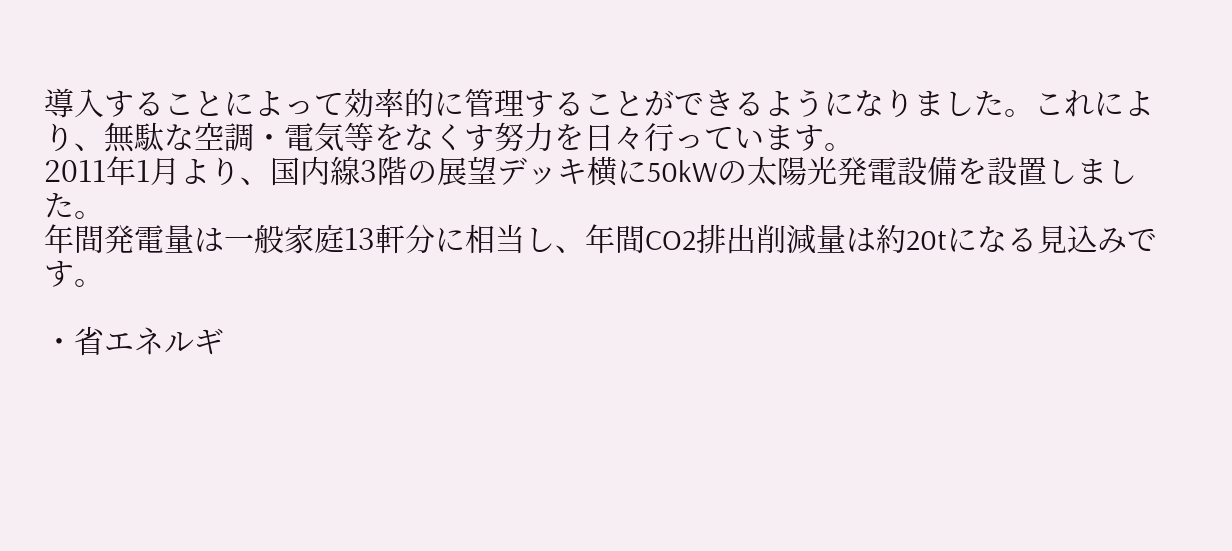導入することによって効率的に管理することができるようになりました。これにより、無駄な空調・電気等をなくす努力を日々行っています。
2011年1月より、国内線3階の展望デッキ横に50kWの太陽光発電設備を設置しました。
年間発電量は一般家庭13軒分に相当し、年間CO2排出削減量は約20tになる見込みです。

・省エネルギ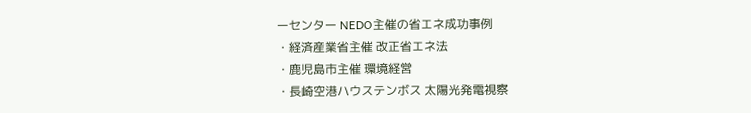ーセンター NEDO主催の省エネ成功事例
・経済産業省主催 改正省エネ法
・鹿児島市主催 環境経営
・長崎空港ハウステンボス 太陽光発電視察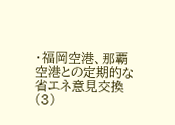・福岡空港、那覇空港との定期的な省エネ意見交換 (3)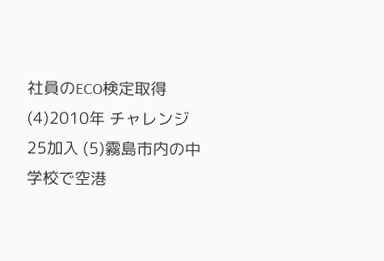社員のECO検定取得 (4)2010年 チャレンジ25加入 (5)霧島市内の中学校で空港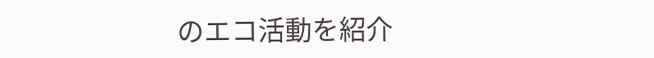のエコ活動を紹介